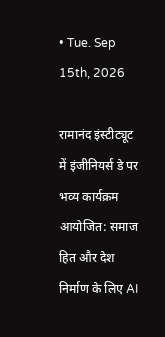• Tue. Sep 15th, 2026

रामानंद इंस्टीट्यूट में इंजीनियर्स डे पर भव्य कार्यक्रम आयोजित: समाज हित और देश निर्माण के लिए AI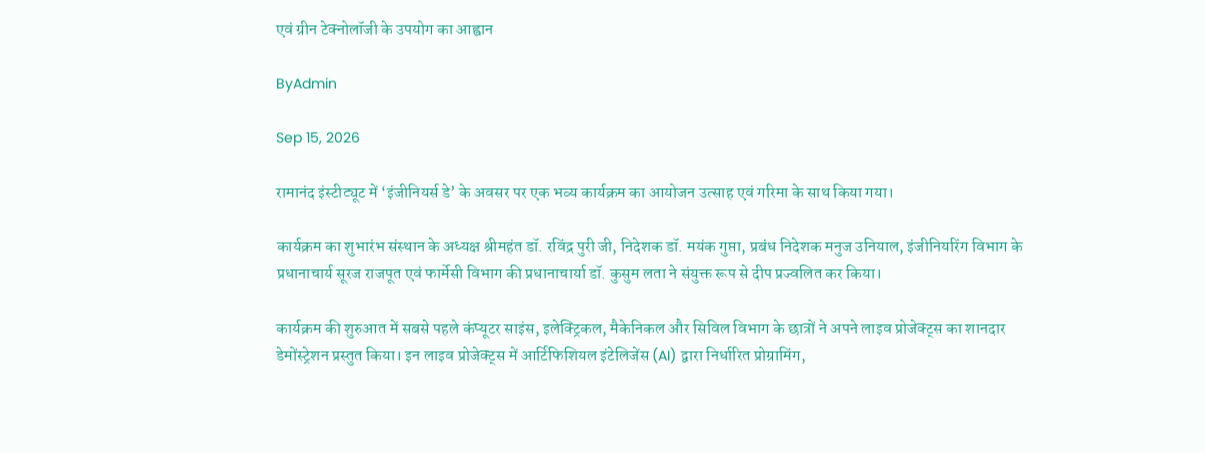एवं ग्रीन टेक्नोलॉजी के उपयोग का आह्वान

ByAdmin

Sep 15, 2026

रामानंद इंस्टीट्यूट में ‘इंजीनियर्स डे’ के अवसर पर एक भव्य कार्यक्रम का आयोजन उत्साह एवं गरिमा के साथ किया गया।

कार्यक्रम का शुभारंभ संस्थान के अध्यक्ष श्रीमहंत डॉ. रविंद्र पुरी जी, निदेशक डॉ. मयंक गुप्ता, प्रबंध निदेशक मनुज उनियाल, इंजीनियरिंग विभाग के प्रधानाचार्य सूरज राजपूत एवं फार्मेसी विभाग की प्रधानाचार्या डॉ. कुसुम लता ने संयुक्त रूप से दीप प्रज्वलित कर किया।

कार्यक्रम की शुरुआत में सबसे पहले कंप्यूटर साइंस, इलेक्ट्रिकल, मैकेनिकल और सिविल विभाग के छात्रों ने अपने लाइव प्रोजेक्ट्स का शानदार डेमोंस्ट्रेशन प्रस्तुत किया। इन लाइव प्रोजेक्ट्स में आर्टिफिशियल इंटेलिजेंस (AI) द्वारा निर्धारित प्रोग्रामिंग,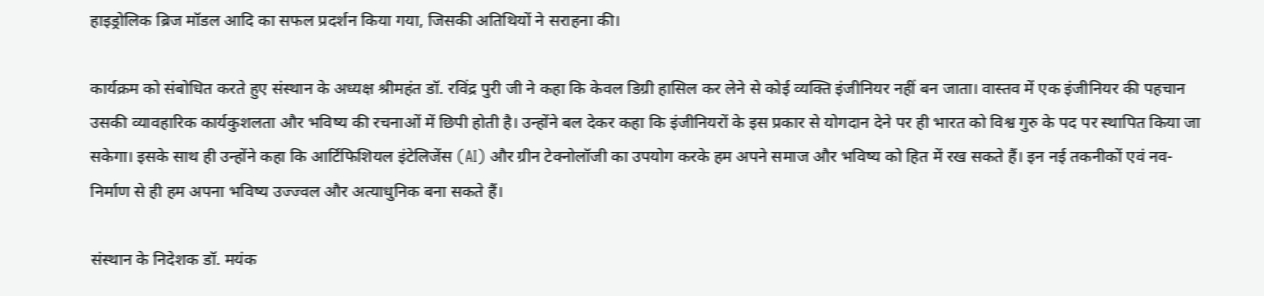हाइड्रोलिक ब्रिज मॉडल आदि का सफल प्रदर्शन किया गया, जिसकी अतिथियों ने सराहना की।

कार्यक्रम को संबोधित करते हुए संस्थान के अध्यक्ष श्रीमहंत डॉ. रविंद्र पुरी जी ने कहा कि केवल डिग्री हासिल कर लेने से कोई व्यक्ति इंजीनियर नहीं बन जाता। वास्तव में एक इंजीनियर की पहचान उसकी व्यावहारिक कार्यकुशलता और भविष्य की रचनाओं में छिपी होती है। उन्होंने बल देकर कहा कि इंजीनियरों के इस प्रकार से योगदान देने पर ही भारत को विश्व गुरु के पद पर स्थापित किया जा सकेगा। इसके साथ ही उन्होंने कहा कि आर्टिफिशियल इंटेलिजेंस (AI) और ग्रीन टेक्नोलॉजी का उपयोग करके हम अपने समाज और भविष्य को हित में रख सकते हैं। इन नई तकनीकों एवं नव-निर्माण से ही हम अपना भविष्य उज्ज्वल और अत्याधुनिक बना सकते हैं।

संस्थान के निदेशक डॉ. मयंक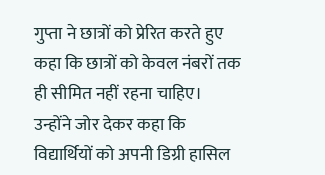गुप्ता ने छात्रों को प्रेरित करते हुए कहा कि छात्रों को केवल नंबरों तक ही सीमित नहीं रहना चाहिए। उन्होंने जोर देकर कहा कि विद्यार्थियों को अपनी डिग्री हासिल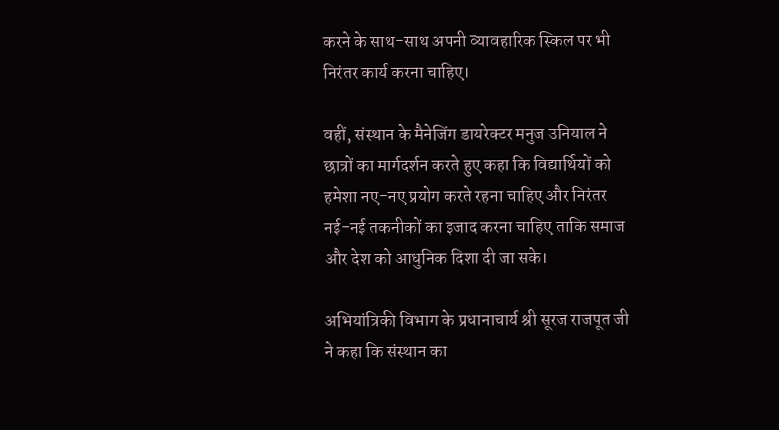करने के साथ-साथ अपनी व्यावहारिक स्किल पर भी निरंतर कार्य करना चाहिए।

वहीं, संस्थान के मैनेजिंग डायरेक्टर मनुज उनियाल ने छात्रों का मार्गदर्शन करते हुए कहा कि विद्यार्थियों को हमेशा नए-नए प्रयोग करते रहना चाहिए और निरंतर नई-नई तकनीकों का इजाद करना चाहिए ताकि समाज और देश को आधुनिक दिशा दी जा सके।

अभियांत्रिकी विभाग के प्रधानाचार्य श्री सूरज राजपूत जी ने कहा कि संस्थान का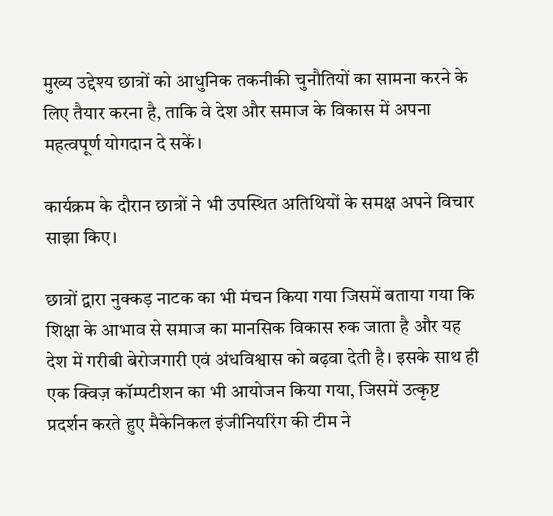मुख्य उद्देश्य छात्रों को आधुनिक तकनीकी चुनौतियों का सामना करने के लिए तैयार करना है, ताकि वे देश और समाज के विकास में अपना महत्वपूर्ण योगदान दे सकें।

कार्यक्रम के दौरान छात्रों ने भी उपस्थित अतिथियों के समक्ष अपने विचार साझा किए।

छात्रों द्वारा नुक्कड़ नाटक का भी मंचन किया गया जिसमें बताया गया कि शिक्षा के आभाव से समाज का मानसिक विकास रुक जाता है और यह देश में गरीबी बेरोजगारी एवं अंधविश्वास को बढ़वा देती है। इसके साथ ही एक क्विज़ कॉम्पटीशन का भी आयोजन किया गया, जिसमें उत्कृष्ट प्रदर्शन करते हुए मैकेनिकल इंजीनियरिंग की टीम ने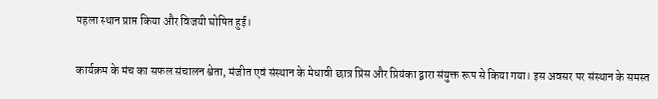पहला स्थान प्राप्त किया और विजयी घोषित हुई।

कार्यक्रम के मंच का सफल संचालन श्वेता, मंजीत एवं संस्थान के मेधावी छात्र प्रिंस और प्रियंका द्वारा संयुक्त रूप से किया गया। इस अवसर पर संस्थान के समस्त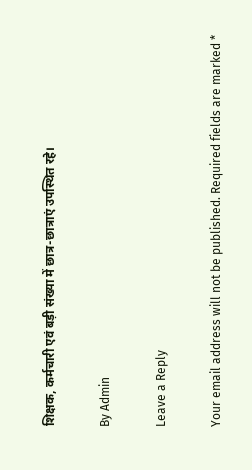शिक्षक, कर्मचारी एवं बड़ी संख्या में छात्र-छात्राएं उपस्थित रहे।

By Admin

Leave a Reply

Your email address will not be published. Required fields are marked *